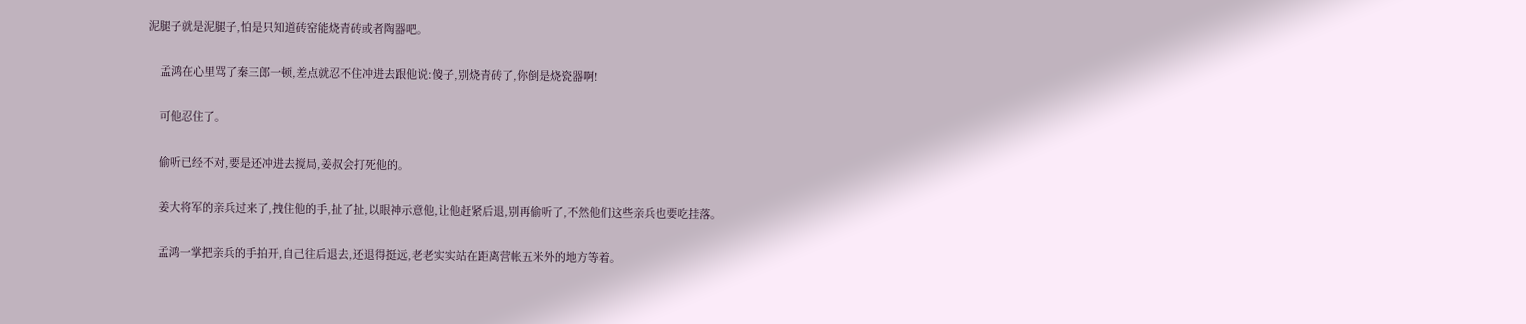泥腿子就是泥腿子,怕是只知道砖窑能烧青砖或者陶器吧。

    孟鸿在心里骂了秦三郎一顿,差点就忍不住冲进去跟他说:傻子,别烧青砖了,你倒是烧瓷器啊!

    可他忍住了。

    偷听已经不对,要是还冲进去搅局,姜叔会打死他的。

    姜大将军的亲兵过来了,拽住他的手,扯了扯,以眼神示意他,让他赶紧后退,别再偷听了,不然他们这些亲兵也要吃挂落。

    孟鸿一掌把亲兵的手拍开,自己往后退去,还退得挺远,老老实实站在距离营帐五米外的地方等着。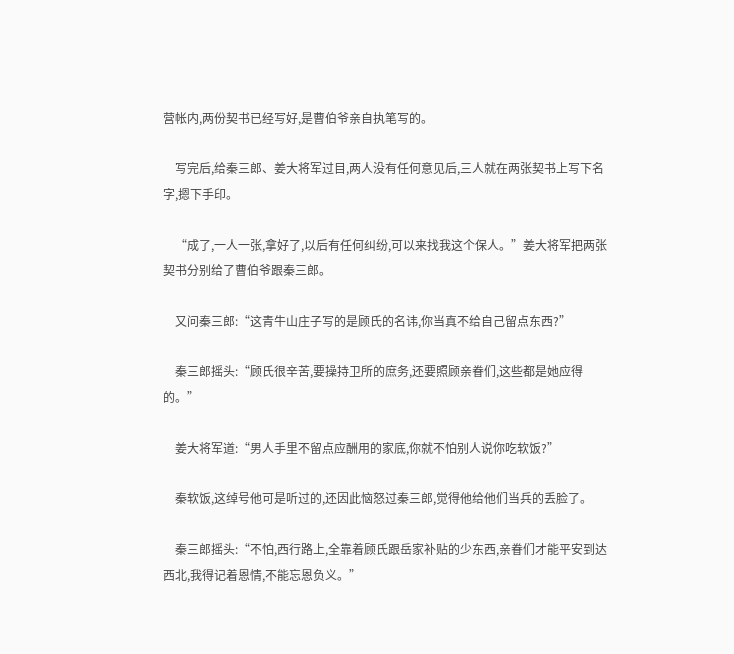营帐内,两份契书已经写好,是曹伯爷亲自执笔写的。

    写完后,给秦三郎、姜大将军过目,两人没有任何意见后,三人就在两张契书上写下名字,摁下手印。

    “成了,一人一张,拿好了,以后有任何纠纷,可以来找我这个保人。”姜大将军把两张契书分别给了曹伯爷跟秦三郎。

    又问秦三郎:“这青牛山庄子写的是顾氏的名讳,你当真不给自己留点东西?”

    秦三郎摇头:“顾氏很辛苦,要操持卫所的庶务,还要照顾亲眷们,这些都是她应得的。”

    姜大将军道:“男人手里不留点应酬用的家底,你就不怕别人说你吃软饭?”

    秦软饭,这绰号他可是听过的,还因此恼怒过秦三郎,觉得他给他们当兵的丢脸了。

    秦三郎摇头:“不怕,西行路上,全靠着顾氏跟岳家补贴的少东西,亲眷们才能平安到达西北,我得记着恩情,不能忘恩负义。”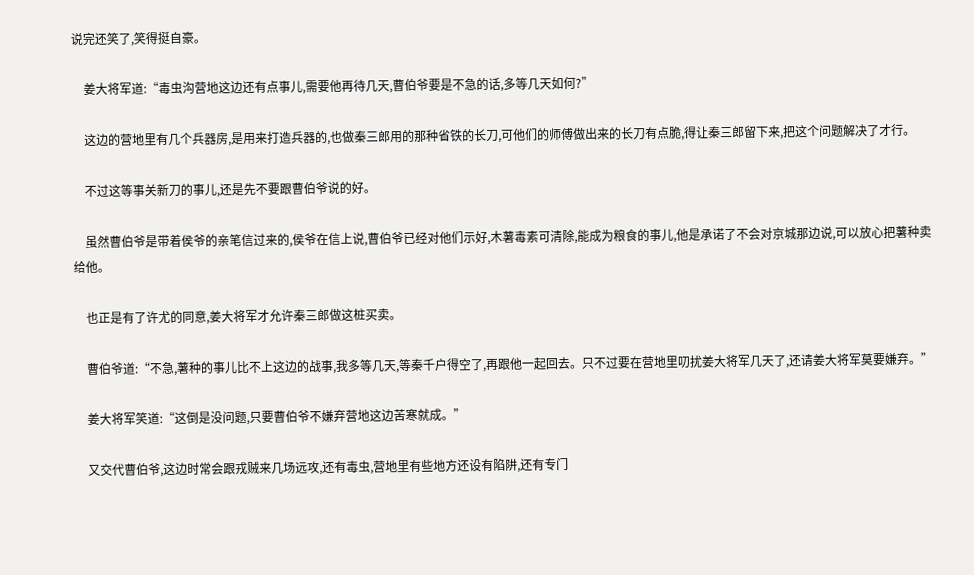说完还笑了,笑得挺自豪。

    姜大将军道:“毒虫沟营地这边还有点事儿,需要他再待几天,曹伯爷要是不急的话,多等几天如何?”

    这边的营地里有几个兵器房,是用来打造兵器的,也做秦三郎用的那种省铁的长刀,可他们的师傅做出来的长刀有点脆,得让秦三郎留下来,把这个问题解决了才行。

    不过这等事关新刀的事儿,还是先不要跟曹伯爷说的好。

    虽然曹伯爷是带着侯爷的亲笔信过来的,侯爷在信上说,曹伯爷已经对他们示好,木薯毒素可清除,能成为粮食的事儿,他是承诺了不会对京城那边说,可以放心把薯种卖给他。

    也正是有了许尤的同意,姜大将军才允许秦三郎做这桩买卖。

    曹伯爷道:“不急,薯种的事儿比不上这边的战事,我多等几天,等秦千户得空了,再跟他一起回去。只不过要在营地里叨扰姜大将军几天了,还请姜大将军莫要嫌弃。”

    姜大将军笑道:“这倒是没问题,只要曹伯爷不嫌弃营地这边苦寒就成。”

    又交代曹伯爷,这边时常会跟戎贼来几场远攻,还有毒虫,营地里有些地方还设有陷阱,还有专门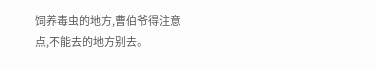饲养毒虫的地方,曹伯爷得注意点,不能去的地方别去。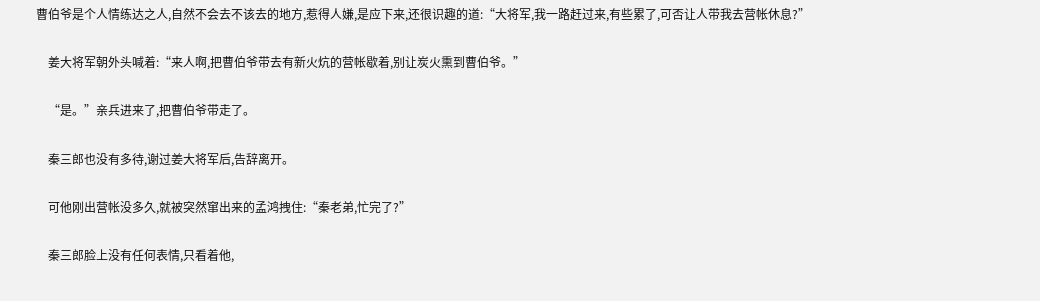曹伯爷是个人情练达之人,自然不会去不该去的地方,惹得人嫌,是应下来,还很识趣的道:“大将军,我一路赶过来,有些累了,可否让人带我去营帐休息?”

    姜大将军朝外头喊着:“来人啊,把曹伯爷带去有新火炕的营帐歇着,别让炭火熏到曹伯爷。”

    “是。”亲兵进来了,把曹伯爷带走了。

    秦三郎也没有多待,谢过姜大将军后,告辞离开。

    可他刚出营帐没多久,就被突然窜出来的孟鸿拽住:“秦老弟,忙完了?”

    秦三郎脸上没有任何表情,只看着他,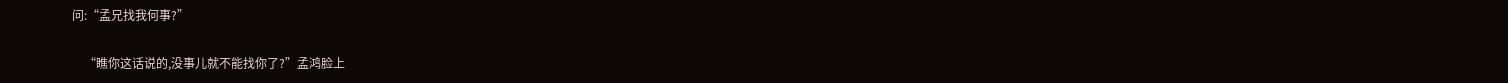问:“孟兄找我何事?”

    “瞧你这话说的,没事儿就不能找你了?”孟鸿脸上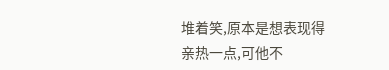堆着笑,原本是想表现得亲热一点,可他不